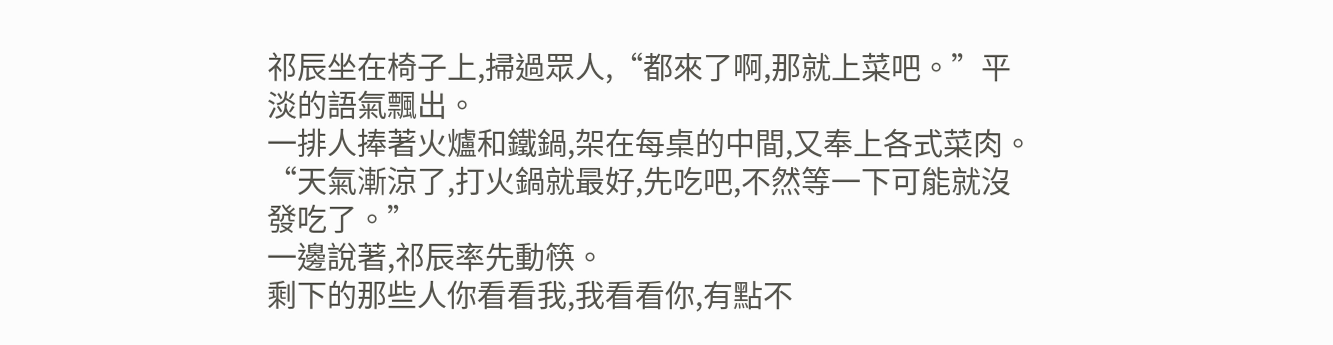祁辰坐在椅子上,掃過眾人,“都來了啊,那就上菜吧。”平淡的語氣飄出。
一排人捧著火爐和鐵鍋,架在每桌的中間,又奉上各式菜肉。
“天氣漸涼了,打火鍋就最好,先吃吧,不然等一下可能就沒發吃了。”
一邊說著,祁辰率先動筷。
剩下的那些人你看看我,我看看你,有點不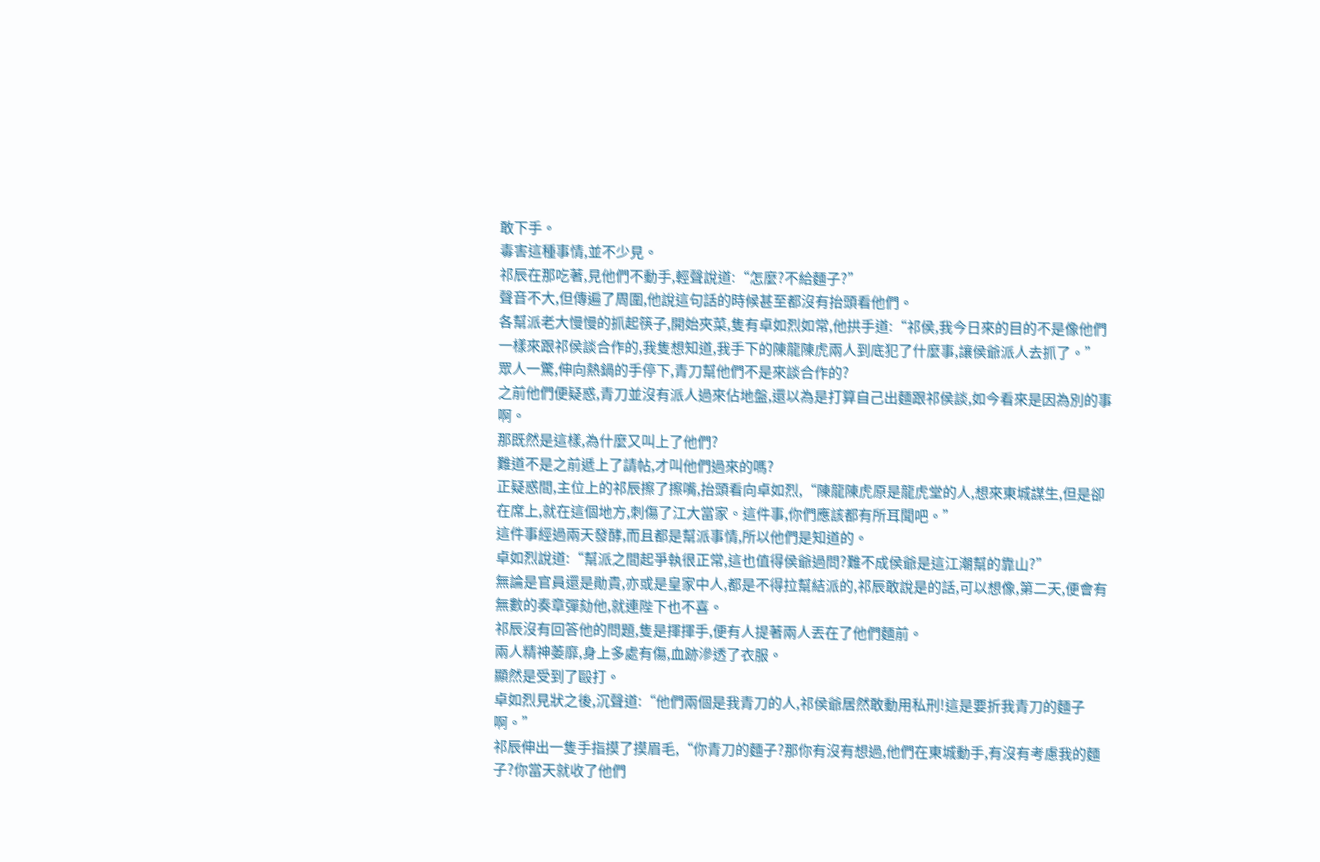敢下手。
毒害這種事情,並不少見。
祁辰在那吃著,見他們不動手,輕聲說道:“怎麼?不給麵子?”
聲音不大,但傳遍了周圍,他說這句話的時候甚至都沒有抬頭看他們。
各幫派老大慢慢的抓起筷子,開始夾菜,隻有卓如烈如常,他拱手道:“祁侯,我今日來的目的不是像他們一樣來跟祁侯談合作的,我隻想知道,我手下的陳龍陳虎兩人到底犯了什麼事,讓侯爺派人去抓了。”
眾人一驚,伸向熱鍋的手停下,青刀幫他們不是來談合作的?
之前他們便疑惑,青刀並沒有派人過來佔地盤,還以為是打算自己出麵跟祁侯談,如今看來是因為別的事啊。
那既然是這樣,為什麼又叫上了他們?
難道不是之前遞上了請帖,才叫他們過來的嗎?
正疑惑間,主位上的祁辰擦了擦嘴,抬頭看向卓如烈,“陳龍陳虎原是龍虎堂的人,想來東城謀生,但是卻在席上,就在這個地方,刺傷了江大當家。這件事,你們應該都有所耳聞吧。”
這件事經過兩天發酵,而且都是幫派事情,所以他們是知道的。
卓如烈說道:“幫派之間起爭執很正常,這也值得侯爺過問?難不成侯爺是這江潮幫的靠山?”
無論是官員還是勛貴,亦或是皇家中人,都是不得拉幫結派的,祁辰敢說是的話,可以想像,第二天,便會有無數的奏章彈劾他,就連陛下也不喜。
祁辰沒有回答他的問題,隻是揮揮手,便有人提著兩人丟在了他們麵前。
兩人精神萎靡,身上多處有傷,血跡滲透了衣服。
顯然是受到了毆打。
卓如烈見狀之後,沉聲道:“他們兩個是我青刀的人,祁侯爺居然敢動用私刑!這是要折我青刀的麵子啊。”
祁辰伸出一隻手指摸了摸眉毛,“你青刀的麵子?那你有沒有想過,他們在東城動手,有沒有考慮我的麵子?你當天就收了他們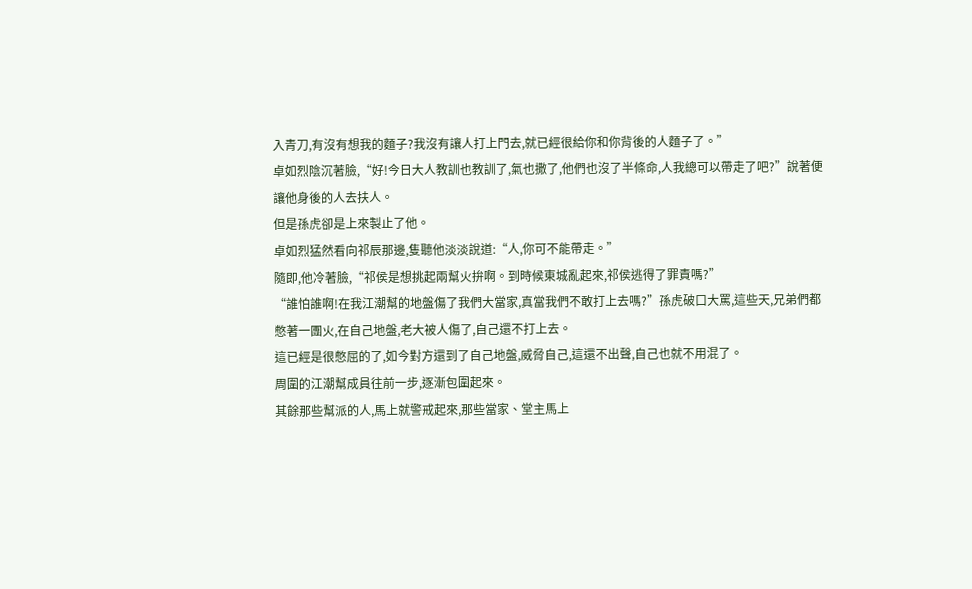入青刀,有沒有想我的麵子?我沒有讓人打上門去,就已經很給你和你背後的人麵子了。”
卓如烈陰沉著臉,“好!今日大人教訓也教訓了,氣也撒了,他們也沒了半條命,人我總可以帶走了吧?”說著便讓他身後的人去扶人。
但是孫虎卻是上來製止了他。
卓如烈猛然看向祁辰那邊,隻聽他淡淡說道:“人,你可不能帶走。”
隨即,他冷著臉,“祁侯是想挑起兩幫火拚啊。到時候東城亂起來,祁侯逃得了罪責嗎?”
“誰怕誰啊!在我江潮幫的地盤傷了我們大當家,真當我們不敢打上去嗎?”孫虎破口大罵,這些天,兄弟們都憋著一團火,在自己地盤,老大被人傷了,自己還不打上去。
這已經是很憋屈的了,如今對方還到了自己地盤,威脅自己,這還不出聲,自己也就不用混了。
周圍的江潮幫成員往前一步,逐漸包圍起來。
其餘那些幫派的人,馬上就警戒起來,那些當家、堂主馬上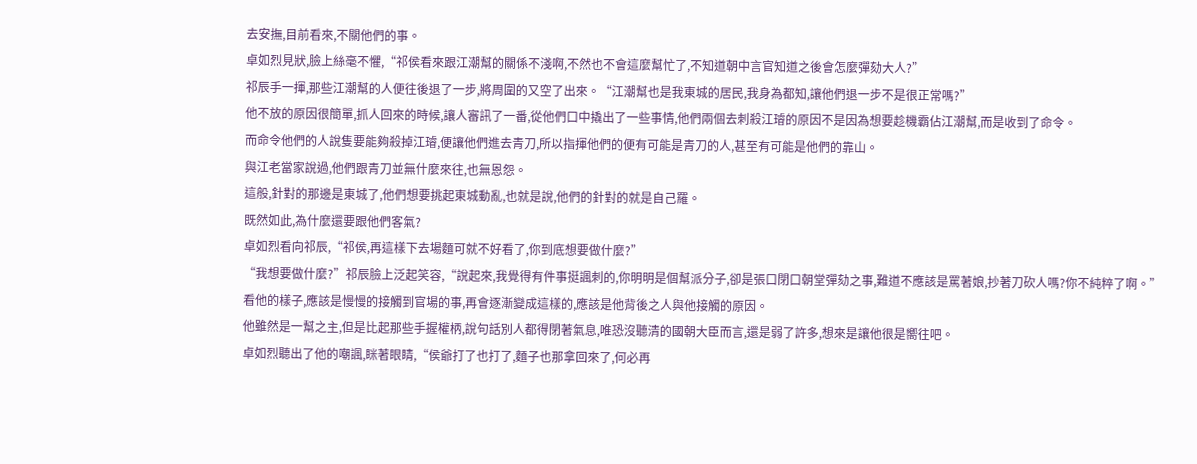去安撫,目前看來,不關他們的事。
卓如烈見狀,臉上絲毫不懼,“祁侯看來跟江潮幫的關係不淺啊,不然也不會這麼幫忙了,不知道朝中言官知道之後會怎麼彈劾大人?”
祁辰手一揮,那些江潮幫的人便往後退了一步,將周圍的又空了出來。“江潮幫也是我東城的居民,我身為都知,讓他們退一步不是很正常嗎?”
他不放的原因很簡單,抓人回來的時候,讓人審訊了一番,從他們口中撬出了一些事情,他們兩個去刺殺江璿的原因不是因為想要趁機霸佔江潮幫,而是收到了命令。
而命令他們的人說隻要能夠殺掉江璿,便讓他們進去青刀,所以指揮他們的便有可能是青刀的人,甚至有可能是他們的靠山。
與江老當家說過,他們跟青刀並無什麼來往,也無恩怨。
這般,針對的那邊是東城了,他們想要挑起東城動亂,也就是說,他們的針對的就是自己羅。
既然如此,為什麼還要跟他們客氣?
卓如烈看向祁辰,“祁侯,再這樣下去場麵可就不好看了,你到底想要做什麼?”
“我想要做什麼?”祁辰臉上泛起笑容,“說起來,我覺得有件事挺諷刺的,你明明是個幫派分子,卻是張口閉口朝堂彈劾之事,難道不應該是罵著娘,抄著刀砍人嗎?你不純粹了啊。”
看他的樣子,應該是慢慢的接觸到官場的事,再會逐漸變成這樣的,應該是他背後之人與他接觸的原因。
他雖然是一幫之主,但是比起那些手握權柄,說句話別人都得閉著氣息,唯恐沒聽清的國朝大臣而言,還是弱了許多,想來是讓他很是嚮往吧。
卓如烈聽出了他的嘲諷,眯著眼睛,“侯爺打了也打了,麵子也那拿回來了,何必再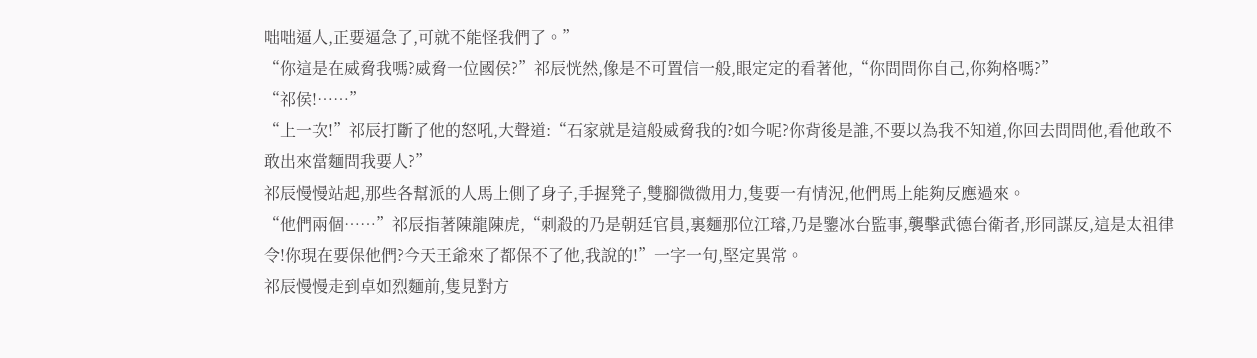咄咄逼人,正要逼急了,可就不能怪我們了。”
“你這是在威脅我嗎?威脅一位國侯?”祁辰恍然,像是不可置信一般,眼定定的看著他,“你問問你自己,你夠格嗎?”
“祁侯!……”
“上一次!”祁辰打斷了他的怒吼,大聲道:“石家就是這般威脅我的?如今呢?你背後是誰,不要以為我不知道,你回去問問他,看他敢不敢出來當麵問我要人?”
祁辰慢慢站起,那些各幫派的人馬上側了身子,手握凳子,雙腳微微用力,隻要一有情況,他們馬上能夠反應過來。
“他們兩個……”祁辰指著陳龍陳虎,“刺殺的乃是朝廷官員,裏麵那位江璿,乃是鑒冰台監事,襲擊武德台衛者,形同謀反,這是太祖律令!你現在要保他們?今天王爺來了都保不了他,我說的!”一字一句,堅定異常。
祁辰慢慢走到卓如烈麵前,隻見對方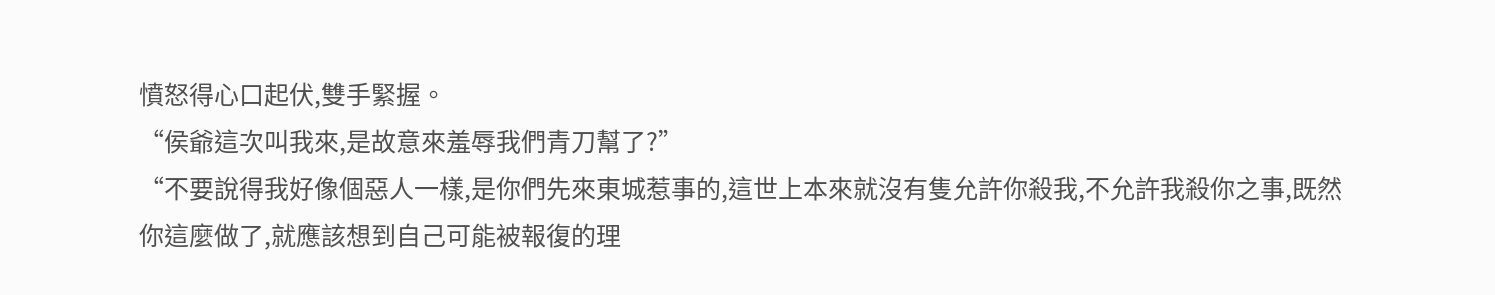憤怒得心口起伏,雙手緊握。
“侯爺這次叫我來,是故意來羞辱我們青刀幫了?”
“不要說得我好像個惡人一樣,是你們先來東城惹事的,這世上本來就沒有隻允許你殺我,不允許我殺你之事,既然你這麼做了,就應該想到自己可能被報復的理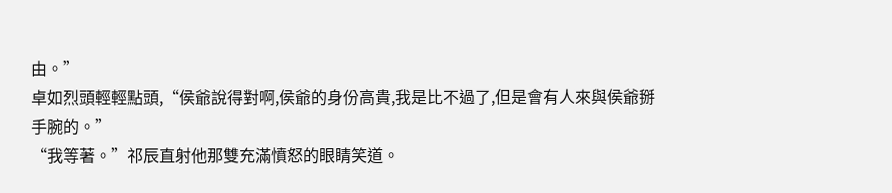由。”
卓如烈頭輕輕點頭,“侯爺說得對啊,侯爺的身份高貴,我是比不過了,但是會有人來與侯爺掰手腕的。”
“我等著。”祁辰直射他那雙充滿憤怒的眼睛笑道。